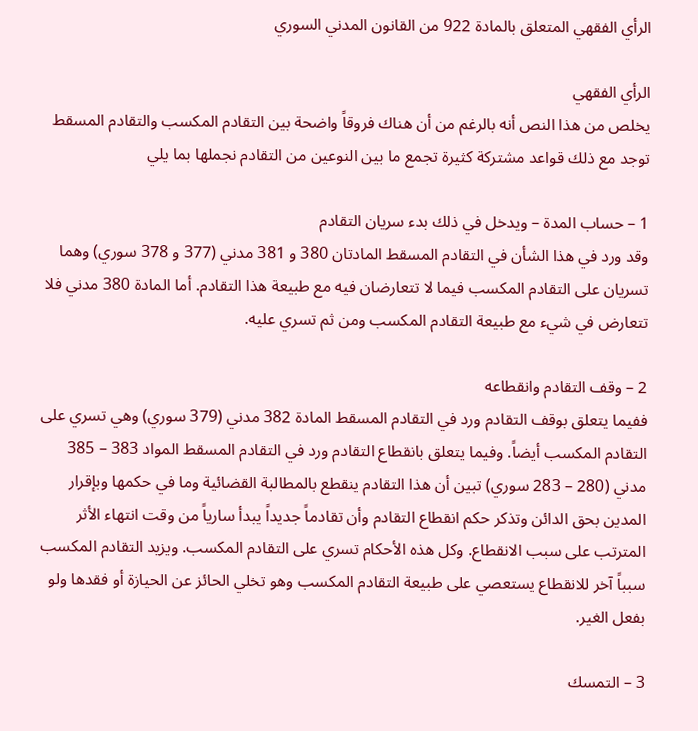الرأي الفقهي المتعلق بالمادة 922 من القانون المدني السوري

الرأي الفقهي
يخلص من هذا النص أنه بالرغم من أن هناك فروقاً واضحة بين التقادم المكسب والتقادم المسقط توجد مع ذلك قواعد مشتركة كثيرة تجمع ما بين النوعين من التقادم نجملها بما يلي

1 – حساب المدة – ويدخل في ذلك بدء سريان التقادم
وقد ورد في هذا الشأن في التقادم المسقط المادتان 380 و 381 مدني (377 و 378 سوري) وهما تسريان على التقادم المكسب فيما لا تتعارضان فيه مع طبيعة هذا التقادم. أما المادة 380 مدني فلا تتعارض في شيء مع طبيعة التقادم المكسب ومن ثم تسري عليه.

2 – وقف التقادم وانقطاعه
ففيما يتعلق بوقف التقادم ورد في التقادم المسقط المادة 382 مدني (379 سوري) وهي تسري على التقادم المكسب أيضاً. وفيما يتعلق بانقطاع التقادم ورد في التقادم المسقط المواد 383 – 385 مدني (280 – 283 سوري) تبين أن هذا التقادم ينقطع بالمطالبة القضائية وما في حكمها وبإقرار المدين بحق الدائن وتذكر حكم انقطاع التقادم وأن تقادماً جديداً يبدأ سارياً من وقت انتهاء الأثر المترتب على سبب الانقطاع. وكل هذه الأحكام تسري على التقادم المكسب. ويزيد التقادم المكسب سبباً آخر للانقطاع يستعصي على طبيعة التقادم المكسب وهو تخلي الحائز عن الحيازة أو فقدها ولو بفعل الغير.

3 – التمسك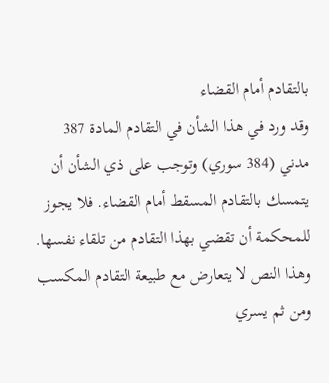بالتقادم أمام القضاء
وقد ورد في هذا الشأن في التقادم المادة 387 مدني (384 سوري) وتوجب على ذي الشأن أن يتمسك بالتقادم المسقط أمام القضاء. فلا يجوز للمحكمة أن تقضي بهذا التقادم من تلقاء نفسها. وهذا النص لا يتعارض مع طبيعة التقادم المكسب ومن ثم يسري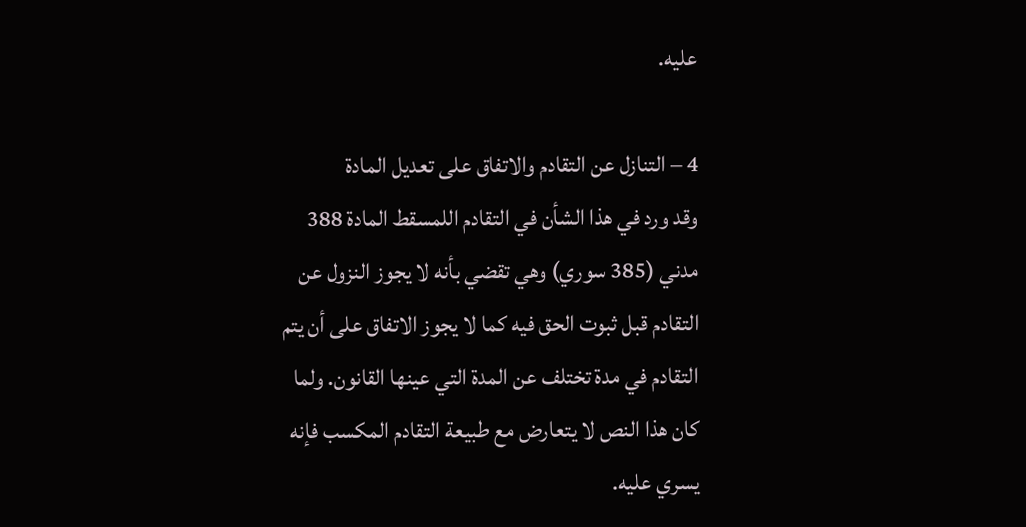عليه.

4 – التنازل عن التقادم والاتفاق على تعديل المادة
وقد ورد في هذا الشأن في التقادم اللمسقط المادة 388 مدني (385 سوري) وهي تقضي بأنه لا يجوز النزول عن التقادم قبل ثبوت الحق فيه كما لا يجوز الاتفاق على أن يتم التقادم في مدة تختلف عن المدة التي عينها القانون. ولما كان هذا النص لا يتعارض مع طبيعة التقادم المكسب فإنه يسري عليه.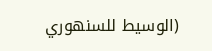(الوسيط للسنهوري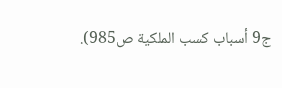ج9 أسباب كسب الملكية ص985).